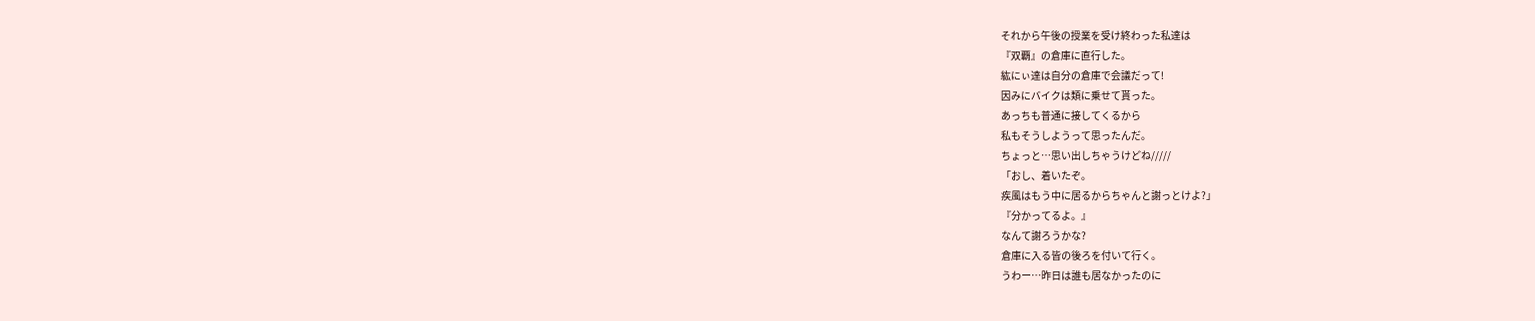それから午後の授業を受け終わった私達は
『双覇』の倉庫に直行した。
紘にぃ達は自分の倉庫で会議だって!
因みにバイクは類に乗せて貰った。
あっちも普通に接してくるから
私もそうしようって思ったんだ。
ちょっと…思い出しちゃうけどね/////
「おし、着いたぞ。
疾風はもう中に居るからちゃんと謝っとけよ?」
『分かってるよ。』
なんて謝ろうかな?
倉庫に入る皆の後ろを付いて行く。
うわー…昨日は誰も居なかったのに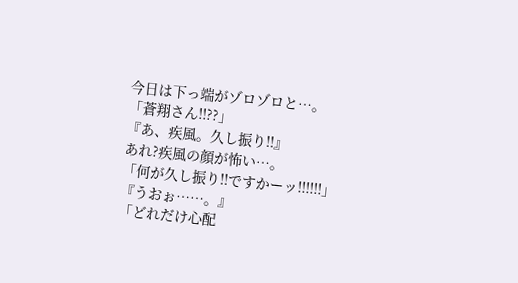今日は下っ端がゾロゾロと…。
「蒼翔さん!!??」
『あ、疾風。久し振り!!』
あれ?疾風の顔が怖い…。
「何が久し振り!!ですかーッ!!!!!!」
『うおぉ……。』
「どれだけ心配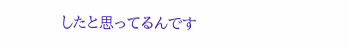したと思ってるんです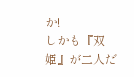か!
しかも『双姫』が二人だ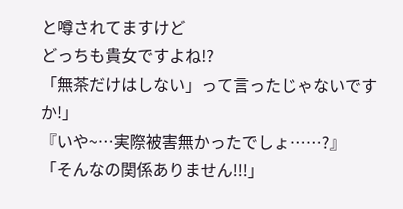と噂されてますけど
どっちも貴女ですよね!?
「無茶だけはしない」って言ったじゃないですか!」
『いや~…実際被害無かったでしょ……?』
「そんなの関係ありません!!!」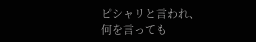ピシャリと言われ、
何を言っても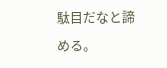駄目だなと諦める。